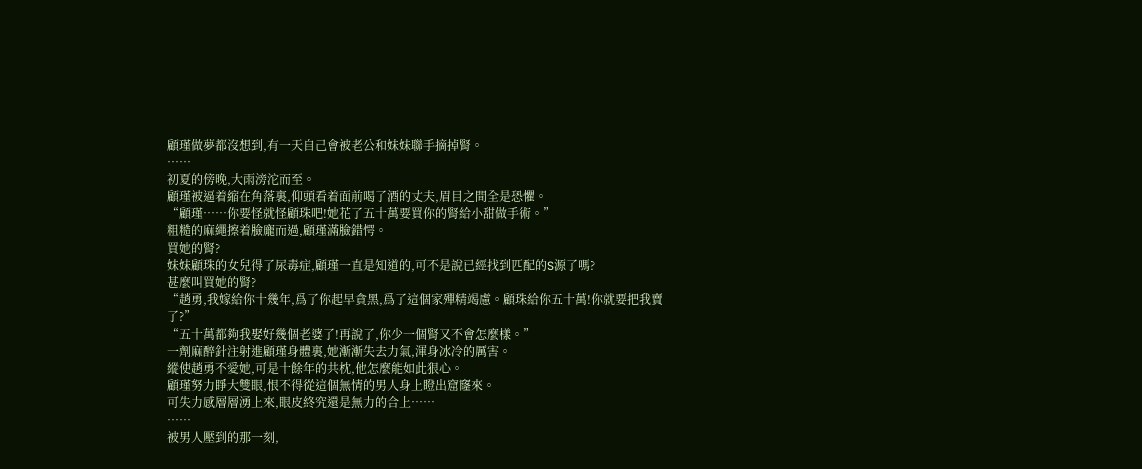顧瑾做夢都沒想到,有一天自己會被老公和妹妹聯手摘掉腎。
……
初夏的傍晚,大雨滂沱而至。
顧瑾被逼着縮在角落裏,仰頭看着面前喝了酒的丈夫,眉目之間全是恐懼。
“顧瑾……你要怪就怪顧珠吧!她花了五十萬要買你的腎給小甜做手術。”
粗糙的麻繩擦着臉龐而過,顧瑾滿臉錯愕。
買她的腎?
妹妹顧珠的女兒得了尿毒症,顧瑾一直是知道的,可不是說已經找到匹配的S源了嗎?
甚麼叫買她的腎?
“趙勇,我嫁給你十幾年,爲了你起早貪黑,爲了這個家殫精竭慮。顧珠給你五十萬!你就要把我賣了?”
“五十萬都夠我娶好幾個老婆了!再說了,你少一個腎又不會怎麼樣。”
一劑麻醉針注射進顧瑾身體裏,她漸漸失去力氣,渾身冰冷的厲害。
縱使趙勇不愛她,可是十餘年的共枕,他怎麼能如此狠心。
顧瑾努力睜大雙眼,恨不得從這個無情的男人身上瞪出窟窿來。
可失力感層層湧上來,眼皮終究還是無力的合上……
……
被男人壓到的那一刻,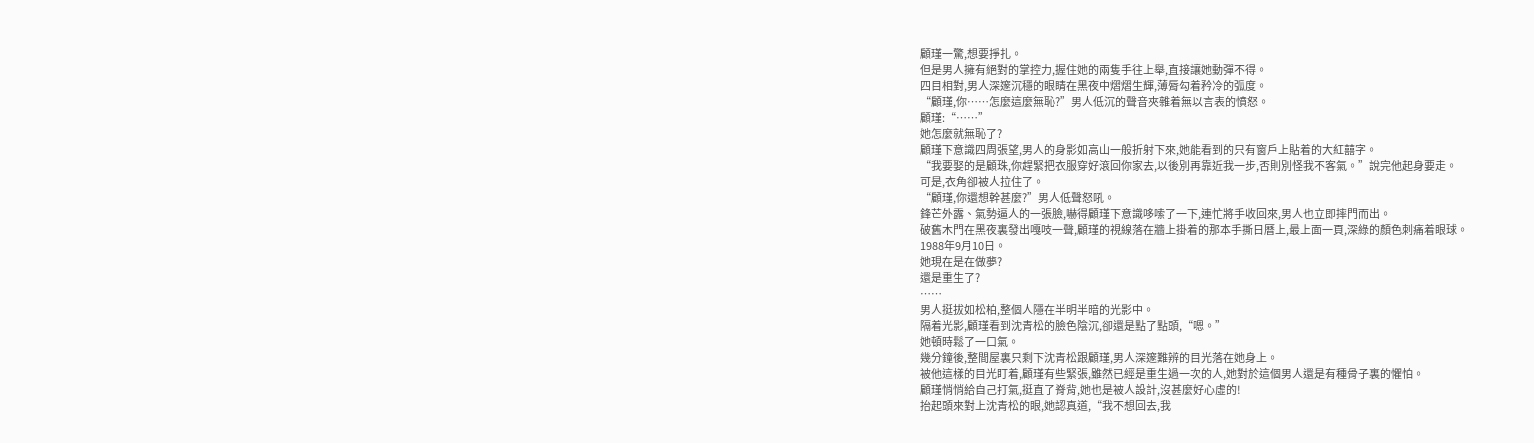顧瑾一驚,想要掙扎。
但是男人擁有絕對的掌控力,握住她的兩隻手往上舉,直接讓她動彈不得。
四目相對,男人深邃沉穩的眼睛在黑夜中熠熠生輝,薄脣勾着矜冷的弧度。
“顧瑾,你……怎麼這麼無恥?”男人低沉的聲音夾雜着無以言表的憤怒。
顧瑾:“……”
她怎麼就無恥了?
顧瑾下意識四周張望,男人的身影如高山一般折射下來,她能看到的只有窗戶上貼着的大紅囍字。
“我要娶的是顧珠,你趕緊把衣服穿好滾回你家去,以後別再靠近我一步,否則別怪我不客氣。”說完他起身要走。
可是,衣角卻被人拉住了。
“顧瑾,你還想幹甚麼?”男人低聲怒吼。
鋒芒外露、氣勢逼人的一張臉,嚇得顧瑾下意識哆嗦了一下,連忙將手收回來,男人也立即摔門而出。
破舊木門在黑夜裏發出嘎吱一聲,顧瑾的視線落在牆上掛着的那本手撕日曆上,最上面一頁,深綠的顏色刺痛着眼球。
1988年9月10日。
她現在是在做夢?
還是重生了?
……
男人挺拔如松柏,整個人隱在半明半暗的光影中。
隔着光影,顧瑾看到沈青松的臉色陰沉,卻還是點了點頭,“嗯。”
她頓時鬆了一口氣。
幾分鐘後,整間屋裏只剩下沈青松跟顧瑾,男人深邃難辨的目光落在她身上。
被他這樣的目光盯着,顧瑾有些緊張,雖然已經是重生過一次的人,她對於這個男人還是有種骨子裏的懼怕。
顧瑾悄悄給自己打氣,挺直了脊背,她也是被人設計,沒甚麼好心虛的!
抬起頭來對上沈青松的眼,她認真道,“我不想回去,我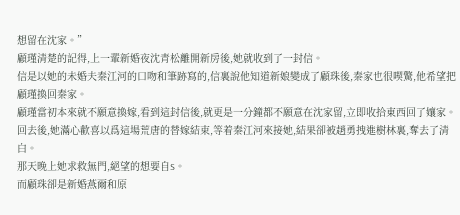想留在沈家。”
顧瑾清楚的記得,上一輩新婚夜沈青松離開新房後,她就收到了一封信。
信是以她的未婚夫秦江河的口吻和筆跡寫的,信裏說他知道新娘變成了顧珠後,秦家也很喫驚,他希望把顧瑾換回秦家。
顧瑾當初本來就不願意換嫁,看到這封信後,就更是一分鐘都不願意在沈家留,立即收拾東西回了孃家。
回去後,她滿心歡喜以爲這場荒唐的替嫁結束,等着秦江河來接她,結果卻被趙勇拽進樹林裏,奪去了清白。
那天晚上她求救無門,絕望的想要自S。
而顧珠卻是新婚燕爾和原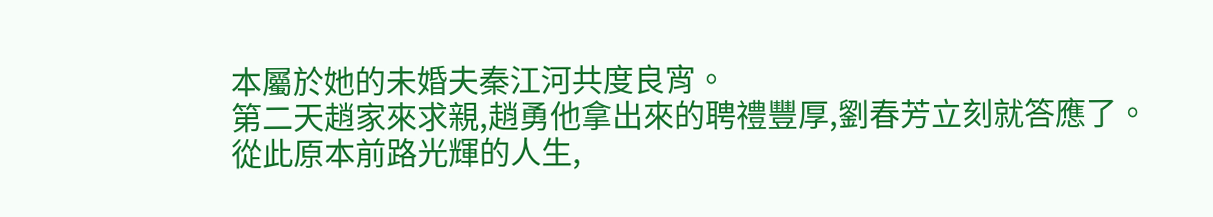本屬於她的未婚夫秦江河共度良宵。
第二天趙家來求親,趙勇他拿出來的聘禮豐厚,劉春芳立刻就答應了。
從此原本前路光輝的人生,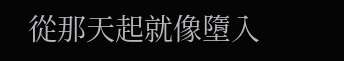從那天起就像墮入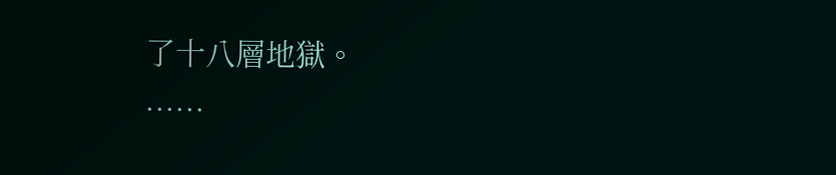了十八層地獄。
……